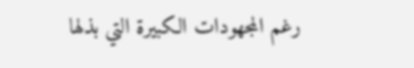رغم المجهودات الكبيرة التي بذلها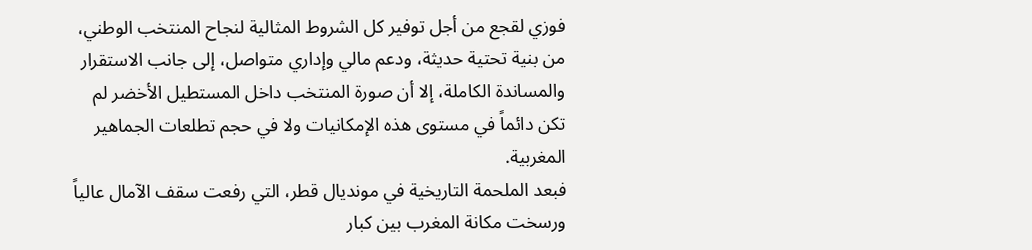فوزي لقجع من أجل توفير كل الشروط المثالية لنجاح المنتخب الوطني، من بنية تحتية حديثة، ودعم مالي وإداري متواصل، إلى جانب الاستقرار والمساندة الكاملة، إلا أن صورة المنتخب داخل المستطيل الأخضر لم تكن دائماً في مستوى هذه الإمكانيات ولا في حجم تطلعات الجماهير المغربية.
فبعد الملحمة التاريخية في مونديال قطر، التي رفعت سقف الآمال عالياً ورسخت مكانة المغرب بين كبار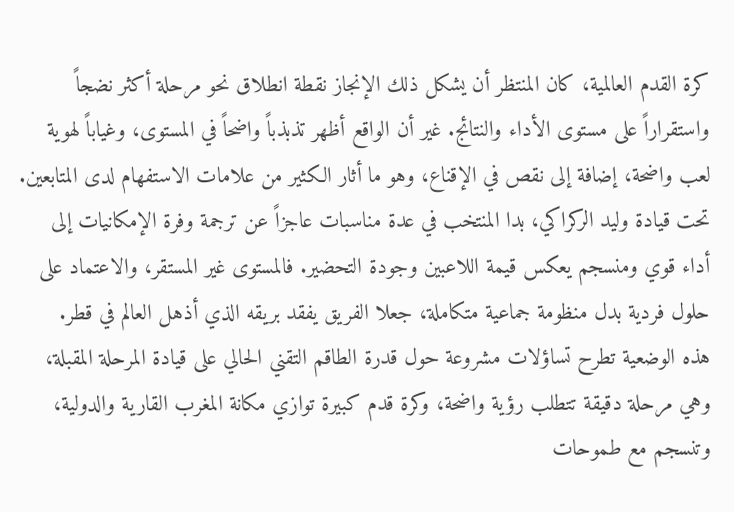كرة القدم العالمية، كان المنتظر أن يشكل ذلك الإنجاز نقطة انطلاق نحو مرحلة أكثر نضجاً واستقراراً على مستوى الأداء والنتائج. غير أن الواقع أظهر تذبذباً واضحاً في المستوى، وغياباً لهوية لعب واضحة، إضافة إلى نقص في الإقناع، وهو ما أثار الكثير من علامات الاستفهام لدى المتابعين.
تحت قيادة وليد الركراكي، بدا المنتخب في عدة مناسبات عاجزاً عن ترجمة وفرة الإمكانيات إلى أداء قوي ومنسجم يعكس قيمة اللاعبين وجودة التحضير. فالمستوى غير المستقر، والاعتماد على حلول فردية بدل منظومة جماعية متكاملة، جعلا الفريق يفقد بريقه الذي أذهل العالم في قطر.
هذه الوضعية تطرح تساؤلات مشروعة حول قدرة الطاقم التقني الحالي على قيادة المرحلة المقبلة، وهي مرحلة دقيقة تتطلب رؤية واضحة، وكرة قدم كبيرة توازي مكانة المغرب القارية والدولية، وتنسجم مع طموحات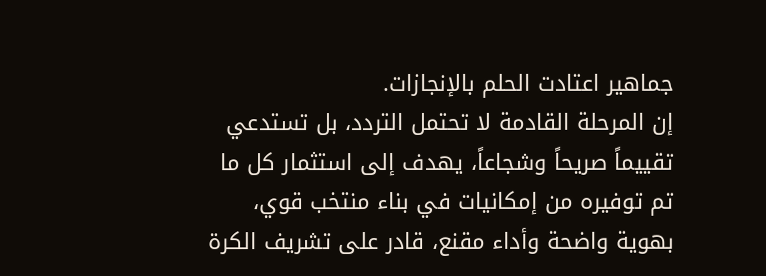جماهير اعتادت الحلم بالإنجازات.
إن المرحلة القادمة لا تحتمل التردد، بل تستدعي تقييماً صريحاً وشجاعاً، يهدف إلى استثمار كل ما تم توفيره من إمكانيات في بناء منتخب قوي، بهوية واضحة وأداء مقنع، قادر على تشريف الكرة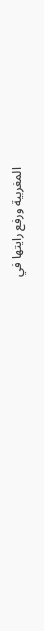المغربية ورفع رايتها في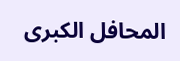المحافل الكبرى